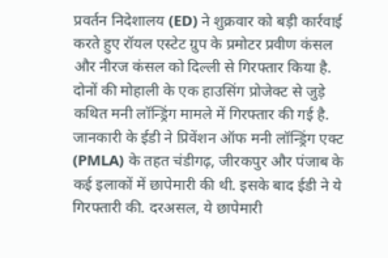प्रवर्तन निदेशालय (ED) ने शुक्रवार को बड़ी कार्रवाई करते हुए रॉयल एस्टेट ग्रुप के प्रमोटर प्रवीण कंसल और नीरज कंसल को दिल्ली से गिरफ्तार किया है. दोनों की मोहाली के एक हाउसिंग प्रोजेक्ट से जुड़े कथित मनी लॉन्ड्रिंग मामले में गिरफ्तार की गई है.
जानकारी के ईडी ने प्रिवेंशन ऑफ मनी लॉन्ड्रिंग एक्ट (PMLA) के तहत चंडीगढ़, जीरकपुर और पंजाब के कई इलाकों में छापेमारी की थी. इसके बाद ईडी ने ये गिरफ्तारी की. दरअसल, ये छापेमारी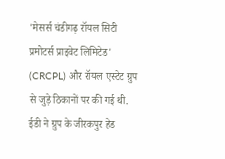'मेसर्स चंडीगढ़ रॉयल सिटी प्रमोटर्स प्राइवेट लिमिटेड' (CRCPL) और रॉयल एस्टेट ग्रुप से जुड़े ठिकानों पर की गई थी.
ईडी ने ग्रुप के जीरकपुर हेड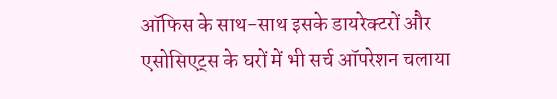ऑफिस के साथ-साथ इसके डायरेक्टरों और एसोसिएट्स के घरों में भी सर्च ऑपरेशन चलाया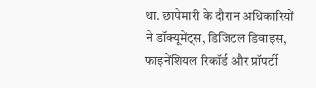था. छापेमारी के दौरान अधिकारियों ने डॉक्यूमेंट्स, डिजिटल डिवाइस, फाइनेंशियल रिकॉर्ड और प्रॉपर्टी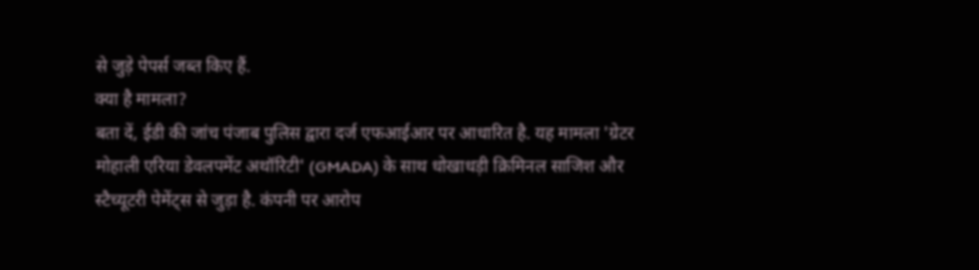से जुड़े पेपर्स जब्त किए हैं.
क्या है मामला?
बता दें, ईडी की जांच पंजाब पुलिस द्वारा दर्ज एफआईआर पर आधारित है. यह मामला 'ग्रेटर मोहाली एरिया डेवलपमेंट अथॉरिटी' (GMADA) के साथ धोखाधड़ी क्रिमिनल साजिश और स्टैच्यूटरी पेमेंट्स से जुड़ा है. कंपनी पर आरोप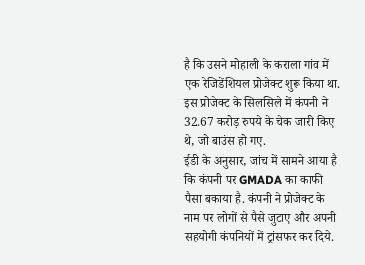है कि उसने मोहाली के कराला गांव में एक रेजिडेंशियल प्रोजेक्ट शुरू किया था. इस प्रोजेक्ट के सिलसिले में कंपनी ने 32.67 करोड़ रुपये के चेक जारी किए थे, जो बाउंस हो गए.
ईडी के अनुसार, जांच में सामने आया है कि कंपनी पर GMADA का काफी पैसा बकाया है. कंपनी ने प्रोजेक्ट के नाम पर लोगों से पैसे जुटाए और अपनी सहयोगी कंपनियों में ट्रांसफर कर दिये.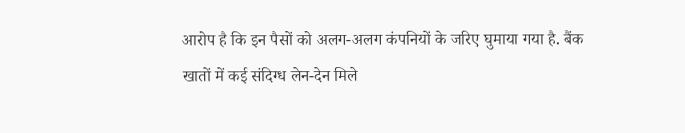आरोप है कि इन पैसों को अलग-अलग कंपनियों के जरिए घुमाया गया है. बैंक खातों में कई संदिग्ध लेन-देन मिले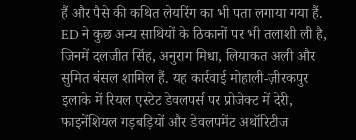हैं और पैसे की कथित लेयरिंग का भी पता लगाया गया हैं.
ED ने कुछ अन्य साथियों के ठिकानों पर भी तलाशी ली है, जिनमें दलजीत सिंह, अनुराग मिधा, लियाकत अली और सुमित बंसल शामिल हैं. यह कार्रवाई मोहाली-ज़ीरकपुर इलाके में रियल एस्टेट डेवलपर्स पर प्रोजेक्ट में देरी, फाइनेंशियल गड़बड़ियों और डेवलपमेंट अथॉरिटीज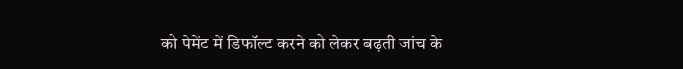को पेमेंट में डिफॉल्ट करने को लेकर बढ़ती जांच के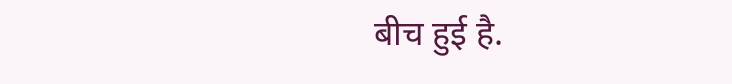बीच हुई है.